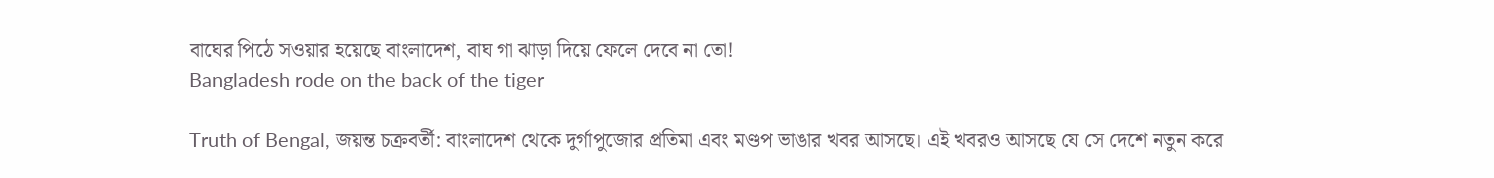বাঘের পিঠে সওয়ার হয়েছে বাংলাদেশ, বাঘ গা ঝাড়া দিয়ে ফেলে দেবে না তো!
Bangladesh rode on the back of the tiger

Truth of Bengal, জয়ন্ত চক্রবর্তী: বাংলাদেশ থেকে দুর্গাপুজোর প্রতিমা এবং মণ্ডপ ভাঙার খবর আসছে। এই খবরও আসছে যে সে দেশে নতুন করে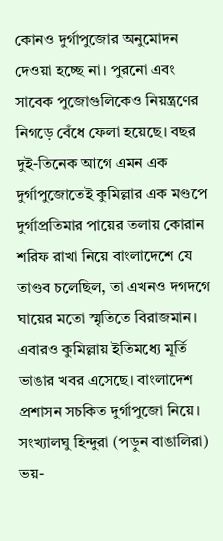কোনও দুর্গাপুজোর অনুমোদন দেওয়া হচ্ছে না। পুরনো এবং সাবেক পুজোগুলিকেও নিয়ন্ত্রণের নিগড়ে বেঁধে ফেলা হয়েছে। বছর দুই-তিনেক আগে এমন এক দুর্গাপুজোতেই কুমিল্লার এক মণ্ডপে দুর্গাপ্রতিমার পায়ের তলায় কোরান শরিফ রাখা নিয়ে বাংলাদেশে যে তাণ্ডব চলেছিল, তা এখনও দগদগে ঘায়ের মতো স্মৃতিতে বিরাজমান।
এবারও কুমিল্লায় ইতিমধ্যে মূর্তি ভাঙার খবর এসেছে। বাংলাদেশ প্রশাসন সচকিত দুর্গাপুজো নিয়ে। সংখ্যালঘু হিন্দুরা (পড়ুন বাঙালিরা) ভয়-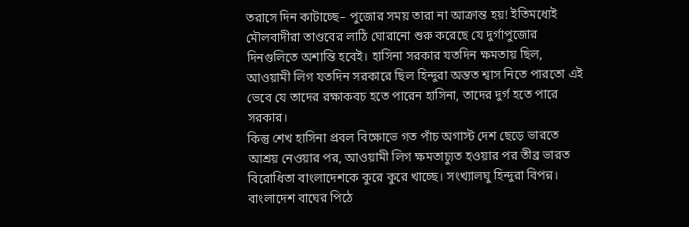তরাসে দিন কাটাচ্ছে– পুজোর সময় তারা না আক্রান্ত হয়! ইতিমধ্যেই মৌলবাদীরা তাণ্ডবের লাঠি ঘোরানো শুরু করেছে যে দুর্গাপুজোর দিনগুলিতে অশান্তি হবেই। হাসিনা সরকার যতদিন ক্ষমতায় ছিল, আওয়ামী লিগ যতদিন সরকারে ছিল হিন্দুরা অন্তত শ্বাস নিতে পারতো এই ভেবে যে তাদের রক্ষাকবচ হতে পারেন হাসিনা, তাদের দুর্গ হতে পারে সরকার।
কিন্তু শেখ হাসিনা প্রবল বিক্ষোভে গত পাঁচ অগাস্ট দেশ ছেড়ে ভারতে আশ্রয় নেওয়ার পর, আওয়ামী লিগ ক্ষমতাচ্যুত হওয়ার পর তীব্র ভারত বিরোধিতা বাংলাদেশকে কুরে কুরে খাচ্ছে। সংখ্যালঘু হিন্দুরা বিপন্ন। বাংলাদেশ বাঘের পিঠে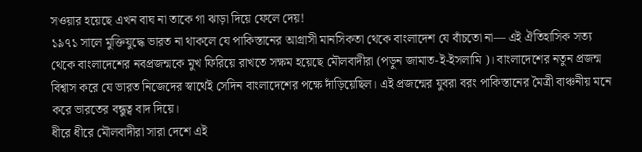সওয়ার হয়েছে এখন বাঘ না তাকে গা ঝাড়া দিয়ে ফেলে দেয়!
১৯৭১ সালে মুক্তিযুদ্ধে ভারত না থাকলে যে পাকিস্তানের আগ্রাসী মানসিকতা থেকে বাংলাদেশ যে বাঁচতো না— এই ঐতিহাসিক সত্য থেকে বাংলাদেশের নবপ্রজন্মকে মুখ ফিরিয়ে রাখতে সক্ষম হয়েছে মৌলবাদীরা (পড়ুন জামাত-ই-ইসলামি )। বাংলাদেশের নতুন প্রজন্ম বিশ্বাস করে যে ভারত নিজেদের স্বার্থেই সেদিন বাংলাদেশের পক্ষে দাঁড়িয়েছিল। এই প্রজন্মের যুবরা বরং পাকিস্তানের মৈত্রী বাঞ্চনীয় মনে করে ভারতের বন্ধুত্ব বাদ দিয়ে।
ধীরে ধীরে মৌলবাদীরা সারা দেশে এই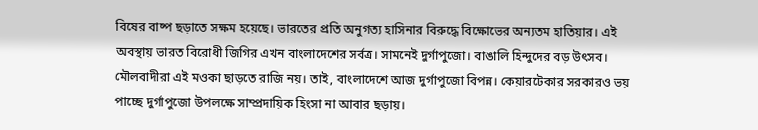বিষের বাষ্প ছড়াতে সক্ষম হয়েছে। ভারতের প্রতি অনুগত্য হাসিনার বিরুদ্ধে বিক্ষোভের অন্যতম হাতিয়ার। এই অবস্থায় ভারত বিরোধী জিগির এখন বাংলাদেশের সর্বত্র। সামনেই দুর্গাপুজো। বাঙালি হিন্দুদের বড় উৎসব। মৌলবাদীরা এই মওকা ছাড়তে রাজি নয়। তাই, বাংলাদেশে আজ দুর্গাপুজো বিপন্ন। কেয়ারটেকার সরকারও ভয় পাচ্ছে দুর্গাপুজো উপলক্ষে সাম্প্রদায়িক হিংসা না আবার ছড়ায়।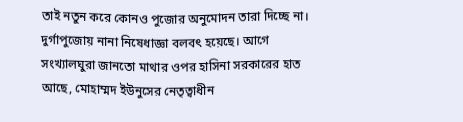তাই নতুন করে কোনও পুজোর অনুমোদন তারা দিচ্ছে না। দুর্গাপুজোয় নানা নিষেধাজ্ঞা বলবৎ হয়েছে। আগে সংখ্যালঘুরা জানতো মাথার ওপর হাসিনা সরকারের হাত আছে, মোহাম্মদ ইউনুসের নেতৃত্বাধীন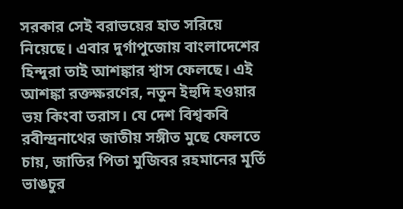সরকার সেই বরাভয়ের হাত সরিয়ে নিয়েছে। এবার দুর্গাপুজোয় বাংলাদেশের হিন্দুরা তাই আশঙ্কার শ্বাস ফেলছে। এই আশঙ্কা রক্তক্ষরণের, নতুন ইহুদি হওয়ার ভয় কিংবা তরাস। যে দেশ বিশ্বকবি রবীন্দ্রনাথের জাতীয় সঙ্গীত মুছে ফেলতে চায়, জাতির পিতা মুজিবর রহমানের মূর্তি ভাঙচুর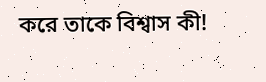করে তাকে বিশ্বাস কী!